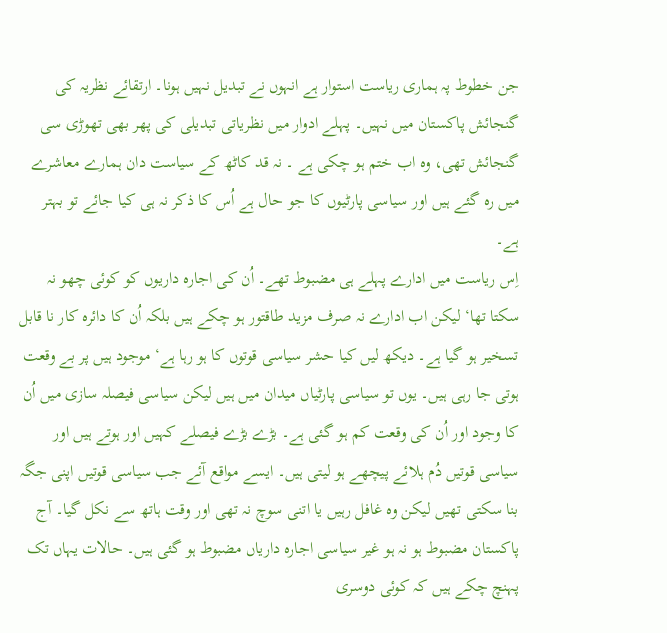جن خطوط پہ ہماری ریاست استوار ہے انہوں نے تبدیل نہیں ہونا۔ ارتقائے نظریہ کی گنجائش پاکستان میں نہیں۔ پہلے ادوار میں نظریاتی تبدیلی کی پھر بھی تھوڑی سی گنجائش تھی، وہ اب ختم ہو چکی ہے ۔ نہ قد کاٹھ کے سیاست دان ہمارے معاشرے میں رہ گئے ہیں اور سیاسی پارٹیوں کا جو حال ہے اُس کا ذکر نہ ہی کیا جائے تو بہتر ہے۔
اِس ریاست میں ادارے پہلے ہی مضبوط تھے۔ اُن کی اجارہ داریوں کو کوئی چھو نہ سکتا تھا‘ لیکن اب ادارے نہ صرف مزید طاقتور ہو چکے ہیں بلکہ اُن کا دائرہ کار نا قابل تسخیر ہو گیا ہے۔ دیکھ لیں کیا حشر سیاسی قوتوں کا ہو رہا ہے‘ موجود ہیں پر بے وقعت ہوتی جا رہی ہیں۔ یوں تو سیاسی پارٹیاں میدان میں ہیں لیکن سیاسی فیصلہ سازی میں اُن کا وجود اور اُن کی وقعت کم ہو گئی ہے۔ بڑے بڑے فیصلے کہیں اور ہوتے ہیں اور سیاسی قوتیں دُم ہلائے پیچھے ہو لیتی ہیں۔ ایسے مواقع آئے جب سیاسی قوتیں اپنی جگہ بنا سکتی تھیں لیکن وہ غافل رہیں یا اتنی سوچ نہ تھی اور وقت ہاتھ سے نکل گیا۔ آج پاکستان مضبوط ہو نہ ہو غیر سیاسی اجارہ داریاں مضبوط ہو گئی ہیں۔ حالات یہاں تک پہنچ چکے ہیں کہ کوئی دوسری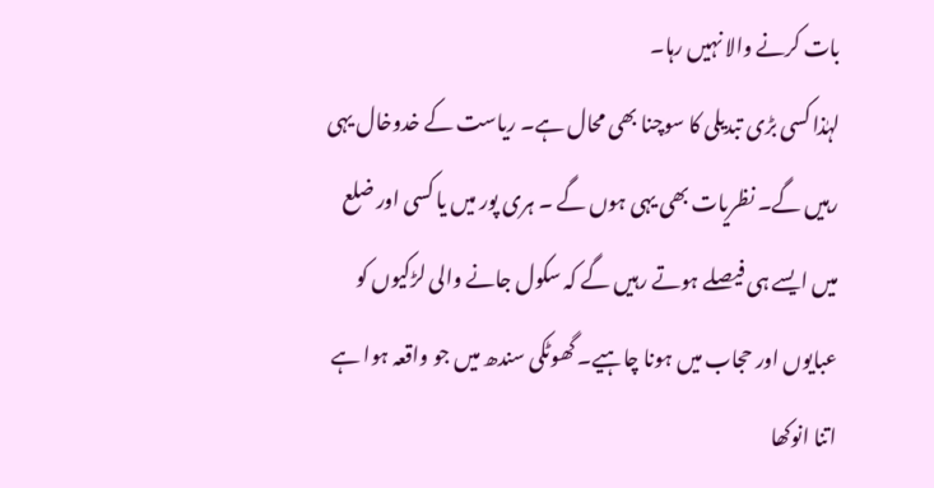بات کرنے والا نہیں رہا۔
لہٰذا کسی بڑی تبدیلی کا سوچنا بھی محال ہے۔ ریاست کے خدوخال یہی رہیں گے۔ نظریات بھی یہی ہوں گے ۔ ہری پور میں یا کسی اور ضلع میں ایسے ہی فیصلے ہوتے رہیں گے کہ سکول جانے والی لڑکیوں کو عبایوں اور حجاب میں ہونا چاہیے۔ گھوٹکی سندھ میں جو واقعہ ہوا ہے اتنا انوکھا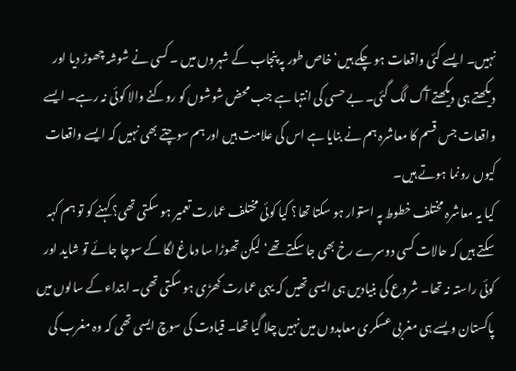نہیں۔ ایسے کئی واقعات ہو چکے ہیں‘ خاص طور پہ پنجاب کے شہروں میں ۔ کسی نے شوشہ چھوڑ دیا اور دیکھتے ہی دیکھتے آگ لگ گئی۔ بے حسی کی انتہا ہے جب محض شوشوں کو روکنے والا کوئی نہ رہے۔ ایسے واقعات جس قسم کا معاشرہ ہم نے بنایا ہے اس کی علامت ہیں اور ہم سوچتے بھی نہیں کہ ایسے واقعات کیوں رونما ہوتے ہیں۔
کیا یہ معاشرہ مختلف خطوط پہ استوار ہو سکتا تھا؟ کیا کوئی مختلف عمارت تعمیر ہو سکتی تھی؟ کہنے کو تو ہم کہہ سکتے ہیں کہ حالات کسی دوسرے رخ بھی جا سکتے تھے‘ لیکن تھوڑا سا دماغ لگا کے سوچا جائے تو شاید اور کوئی راستہ نہ تھا۔ شروع کی بنیادیں ہی ایسی تھیں کہ یہی عمارت کھڑی ہو سکتی تھی۔ ابتداء کے سالوں میں پاکستان ویسے ہی مغربی عسکری معاہدوں میں نہیں چلا گیا تھا۔ قیادت کی سوچ ایسی تھی کہ وہ مغرب کی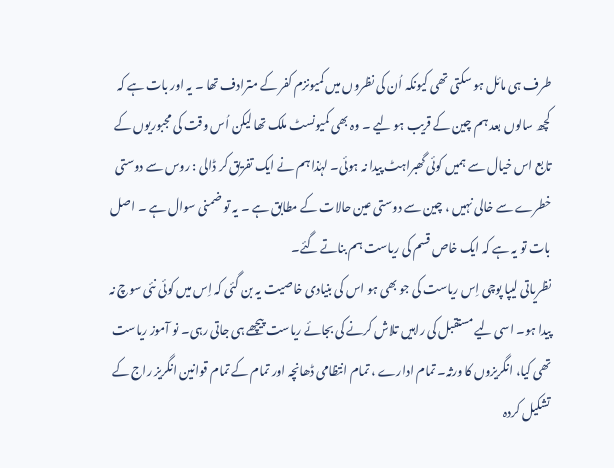طرف ہی مائل ہو سکتی تھی کیونکہ اُن کی نظروں میں کمیونزم کفر کے مترادف تھا ۔ یہ اور بات ہے کہ کچھ سالوں بعد ہم چین کے قریب ہو لیے ۔ وہ بھی کمیونسٹ ملک تھا لیکن اُس وقت کی مجبوریوں کے تابع اس خیال سے ہمیں کوئی گھبراہٹ پیدا نہ ہوئی۔ لہٰذا ہم نے ایک تفریق کر ڈالی : روس سے دوستی خطرے سے خالی نہیں ، چین سے دوستی عین حالات کے مطابق ہے ۔ یہ تو ضمنی سوال ہے ۔ اصل بات تو یہ ہے کہ ایک خاص قسم کی ریاست ہم بناتے گئے۔
نظریاتی لیپا پوچی اِس ریاست کی جو بھی ہو اس کی بنیادی خاصیت یہ بن گئی کہ اِس میں کوئی نئی سوچ نہ پیدا ہو۔ اسی لیے مستقبل کی راہیں تلاش کرنے کی بجائے ریاست پیچھے ہی جاتی رہی۔ نو آموز ریاست تھی کیا، انگریزوں کا ورثہ۔ تمام ادارے ، تمام انتظامی ڈھانچہ اور تمام کے تمام قوانین انگریز راج کے تشکیل کردہ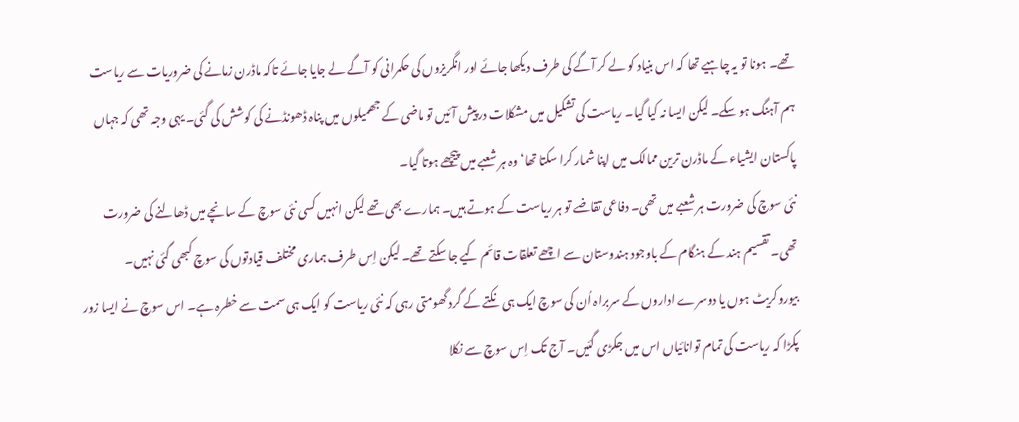تھے۔ ہونا تو یہ چاہیے تھا کہ اس بنیاد کو لے کر آگے کی طرف دیکھا جائے اور انگریزوں کی حکمرانی کو آگے لے جایا جائے تاکہ ماڈرن زمانے کی ضروریات سے ریاست ہم آہنگ ہو سکے۔ لیکن ایسا نہ کیا گیا۔ ریاست کی تشکیل میں مشکلات درپیش آئیں تو ماضی کے جھمیلوں میں پناہ ڈھونڈنے کی کوشش کی گئی۔ یہی وجہ تھی کہ جہاں پاکستان ایشیاء کے ماڈرن ترین ممالک میں اپنا شمار کرا سکتا تھا‘ وہ ہر شعبے میں پیچھے ہوتا گیا۔
نئی سوچ کی ضرورت ہر شعبے میں تھی۔ دفاعی تقاضے تو ہر ریاست کے ہوتے ہیں۔ ہمارے بھی تھے لیکن انہیں کسی نئی سوچ کے سانچے میں ڈھالنے کی ضرورت تھی۔ تقسیم ہند کے ہنگام کے باوجود ہندوستان سے اچھے تعلقات قائم کیے جا سکتے تھے۔ لیکن اِس طرف ہماری مختلف قیادتوں کی سوچ کبھی گئی نہیں۔ بیوروکریٹ ہوں یا دوسرے اداروں کے سربراہ اُن کی سوچ ایک ہی نکتے کے گرد گھومتی رہی کہ نئی ریاست کو ایک ہی سمت سے خطرہ ہے۔ اس سوچ نے ایسا زور پکڑا کہ ریاست کی تمام توانائیاں اس میں جکڑی گئیں۔ آج تک اِس سوچ سے نکلا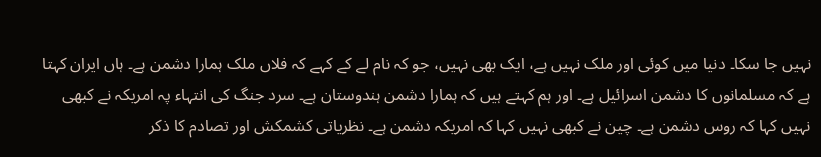نہیں جا سکا۔ دنیا میں کوئی اور ملک نہیں ہے، ایک بھی نہیں، جو کہ نام لے کے کہے کہ فلاں ملک ہمارا دشمن ہے۔ ہاں ایران کہتا ہے کہ مسلمانوں کا دشمن اسرائیل ہے۔ اور ہم کہتے ہیں کہ ہمارا دشمن ہندوستان ہے۔ سرد جنگ کی انتہاء پہ امریکہ نے کبھی نہیں کہا کہ روس دشمن ہے۔ چین نے کبھی نہیں کہا کہ امریکہ دشمن ہے۔ نظریاتی کشمکش اور تصادم کا ذکر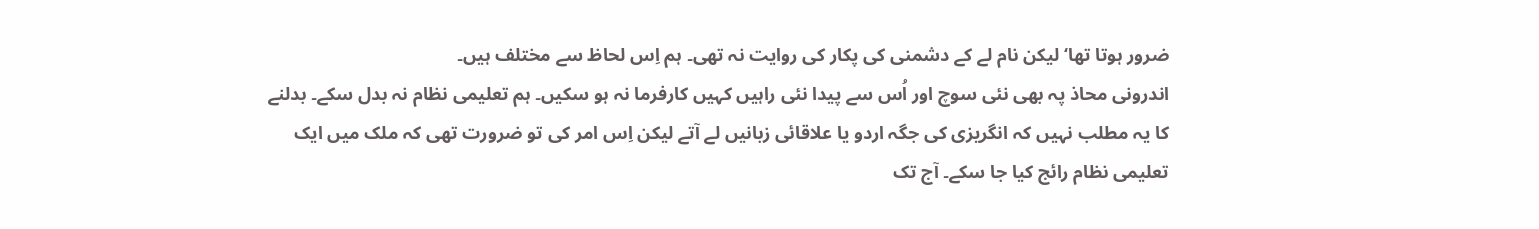ضرور ہوتا تھا‘ لیکن نام لے کے دشمنی کی پکار کی روایت نہ تھی۔ ہم اِس لحاظ سے مختلف ہیں۔
اندرونی محاذ پہ بھی نئی سوچ اور اُس سے پیدا نئی راہیں کہیں کارفرما نہ ہو سکیں۔ ہم تعلیمی نظام نہ بدل سکے۔ بدلنے کا یہ مطلب نہیں کہ انگریزی کی جگہ اردو یا علاقائی زبانیں لے آتے لیکن اِس امر کی تو ضرورت تھی کہ ملک میں ایک تعلیمی نظام رائج کیا جا سکے۔ آج تک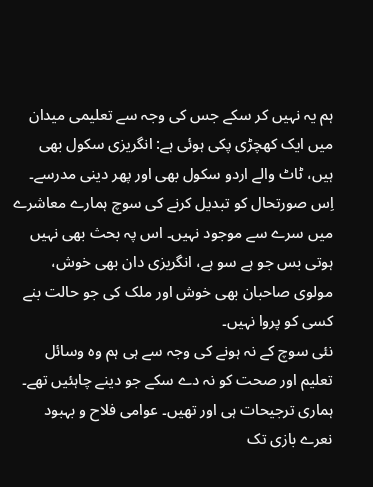ہم یہ نہیں کر سکے جس کی وجہ سے تعلیمی میدان میں ایک کھچڑی پکی ہوئی ہے: انگریزی سکول بھی ہیں، ٹاٹ والے اردو سکول بھی اور پھر دینی مدرسے۔ اِس صورتحال کو تبدیل کرنے کی سوچ ہمارے معاشرے میں سرے سے موجود نہیں۔ اس پہ بحث بھی نہیں ہوتی بس جو ہے سو ہے، انگریزی دان بھی خوش، مولوی صاحبان بھی خوش اور ملک کی جو حالت بنے کسی کو پروا نہیں۔
نئی سوچ کے نہ ہونے کی وجہ سے ہی ہم وہ وسائل تعلیم اور صحت کو نہ دے سکے جو دینے چاہئیں تھے۔ ہماری ترجیحات ہی اور تھیں۔ عوامی فلاح و بہبود نعرے بازی تک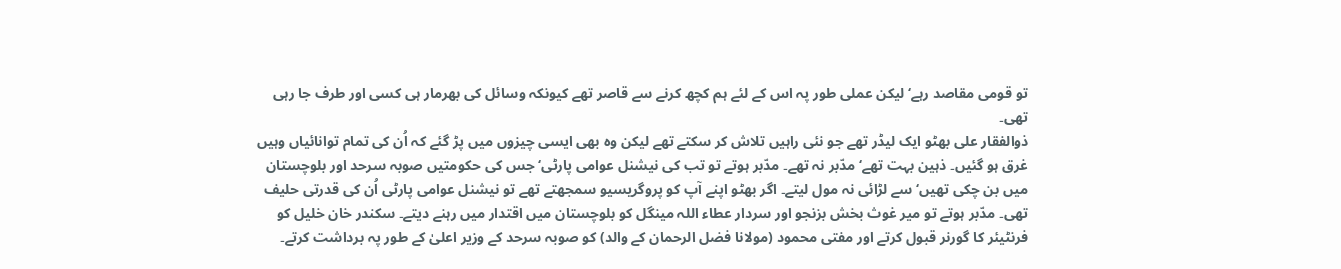تو قومی مقاصد رہے‘ لیکن عملی طور پہ اس کے لئے ہم کچھ کرنے سے قاصر تھے کیونکہ وسائل کی بھرمار ہی کسی اور طرف جا رہی تھی۔
ذوالفقار علی بھٹو ایک لیڈر تھے جو نئی راہیں تلاش کر سکتے تھے لیکن وہ بھی ایسی چیزوں میں پڑ گئے کہ اُن کی تمام توانائیاں وہیں غرق ہو گئیں۔ ذہین بہت تھے‘ مدّبر نہ تھے۔ مدّبر ہوتے تو تب کی نیشنل عوامی پارٹی‘ جس کی حکومتیں صوبہ سرحد اور بلوچستان میں بن چکی تھیں‘ سے لڑائی نہ مول لیتے۔ اگر بھٹو اپنے آپ کو پروگریسیو سمجھتے تھے تو نیشنل عوامی پارٹی اُن کی قدرتی حلیف تھی۔ مدّبر ہوتے تو میر غوث بخش بزنجو اور سردار عطاء اللہ مینگل کو بلوچستان میں اقتدار میں رہنے دیتے۔ سکندر خان خلیل کو فرنٹیئر کا گورنر قبول کرتے اور مفتی محمود (مولانا فضل الرحمان کے والد) کو صوبہ سرحد کے وزیر اعلیٰ کے طور پہ برداشت کرتے۔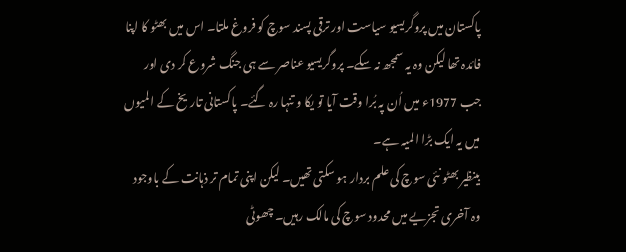پاکستان میں پروگریسیو سیاست اور ترقی پسند سوچ کو فروغ ملتا۔ اس میں بھٹو کا اپنا فائدہ تھا لیکن وہ یہ سمجھ نہ سکے۔ پروگریسیو عناصر سے ہی جنگ شروع کر دی اور جب 1977ء میں اُن پہ بُرا وقت آیا تو یکا و تنہا رہ گئے۔ پاکستانی تاریخ کے المیوں میں یہ ایک بڑا المیہ ہے۔
بینظیر بھٹو نئی سوچ کی علم بردار ہو سکتی تھیں۔ لیکن اپنی تمام تر ذہانت کے باوجود وہ آخری تجزیے میں محدود سوچ کی مالک رہیں۔ چھوٹی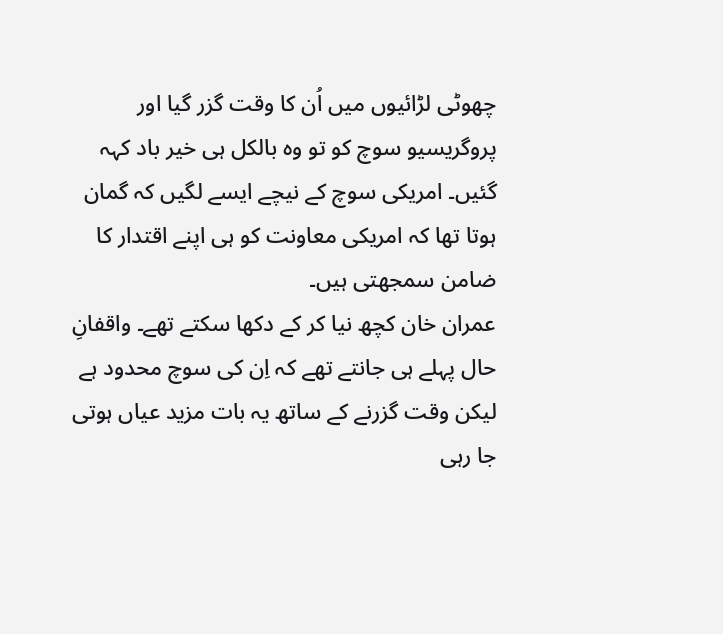چھوٹی لڑائیوں میں اُن کا وقت گزر گیا اور پروگریسیو سوچ کو تو وہ بالکل ہی خیر باد کہہ گئیں۔ امریکی سوچ کے نیچے ایسے لگیں کہ گمان ہوتا تھا کہ امریکی معاونت کو ہی اپنے اقتدار کا ضامن سمجھتی ہیں۔
عمران خان کچھ نیا کر کے دکھا سکتے تھے۔ واقفانِ حال پہلے ہی جانتے تھے کہ اِن کی سوچ محدود ہے لیکن وقت گزرنے کے ساتھ یہ بات مزید عیاں ہوتی جا رہی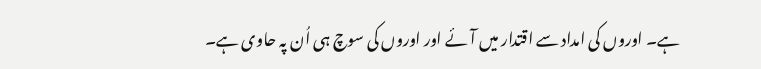ہے۔ اوروں کی امداد سے اقتدار میں آئے اور اوروں کی سوچ ہی اُن پہ حاوی ہے۔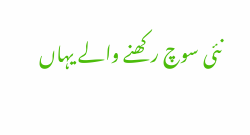نئی سوچ رکھنے والے یہاں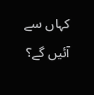کہاں سے آئیں گے؟